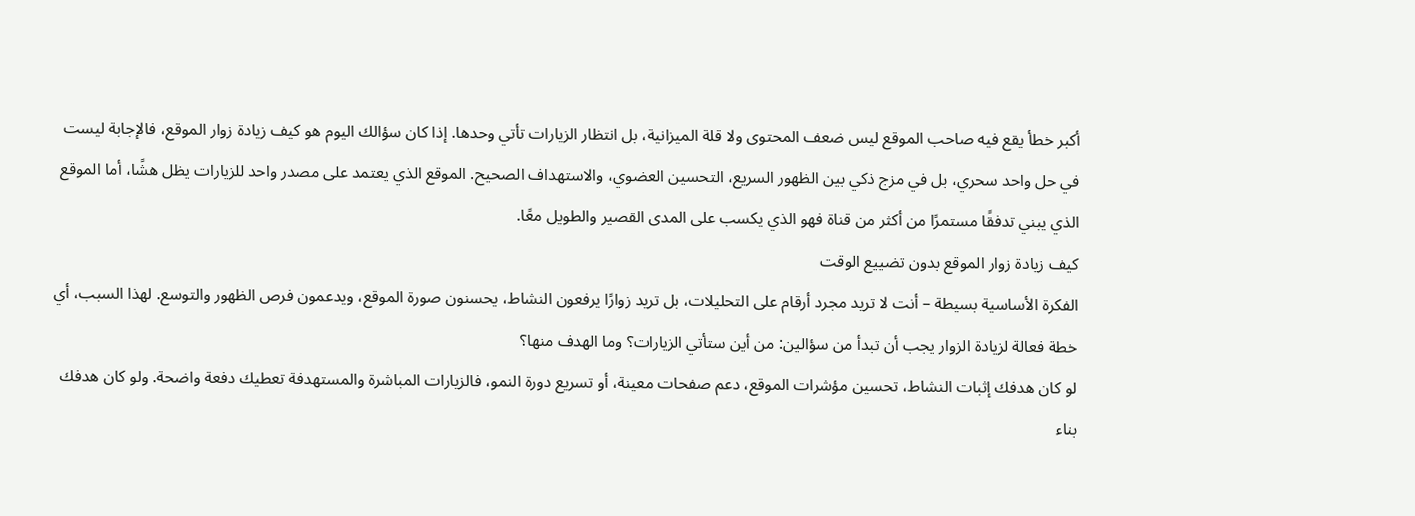أكبر خطأ يقع فيه صاحب الموقع ليس ضعف المحتوى ولا قلة الميزانية، بل انتظار الزيارات تأتي وحدها. إذا كان سؤالك اليوم هو كيف زيادة زوار الموقع، فالإجابة ليست في حل واحد سحري، بل في مزج ذكي بين الظهور السريع، التحسين العضوي، والاستهداف الصحيح. الموقع الذي يعتمد على مصدر واحد للزيارات يظل هشًا، أما الموقع الذي يبني تدفقًا مستمرًا من أكثر من قناة فهو الذي يكسب على المدى القصير والطويل معًا.
كيف زيادة زوار الموقع بدون تضييع الوقت
الفكرة الأساسية بسيطة – أنت لا تريد مجرد أرقام على التحليلات، بل تريد زوارًا يرفعون النشاط، يحسنون صورة الموقع، ويدعمون فرص الظهور والتوسع. لهذا السبب، أي خطة فعالة لزيادة الزوار يجب أن تبدأ من سؤالين: من أين ستأتي الزيارات؟ وما الهدف منها؟
لو كان هدفك إثبات النشاط، تحسين مؤشرات الموقع، دعم صفحات معينة، أو تسريع دورة النمو، فالزيارات المباشرة والمستهدفة تعطيك دفعة واضحة. ولو كان هدفك بناء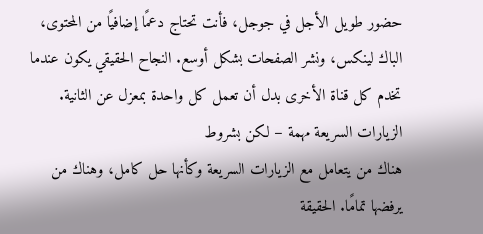حضور طويل الأجل في جوجل، فأنت تحتاج دعمًا إضافيًا من المحتوى، الباك لينكس، ونشر الصفحات بشكل أوسع. النجاح الحقيقي يكون عندما تخدم كل قناة الأخرى بدل أن تعمل كل واحدة بمعزل عن الثانية.
الزيارات السريعة مهمة – لكن بشروط
هناك من يتعامل مع الزيارات السريعة وكأنها حل كامل، وهناك من يرفضها تمامًا. الحقيقة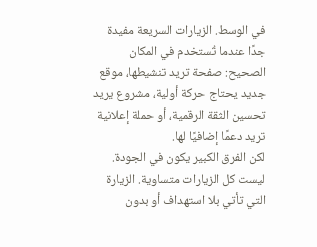في الوسط. الزيارات السريعة مفيدة جدًا عندما تُستخدم في المكان الصحيح: صفحة تريد تنشيطها، موقع جديد يحتاج حركة أولية، مشروع يريد تحسين الثقة الرقمية، أو حملة إعلانية تريد دعمًا إضافيًا لها.
لكن الفرق الكبير يكون في الجودة. ليست كل الزيارات متساوية. الزيارة التي تأتي بلا استهداف أو بدون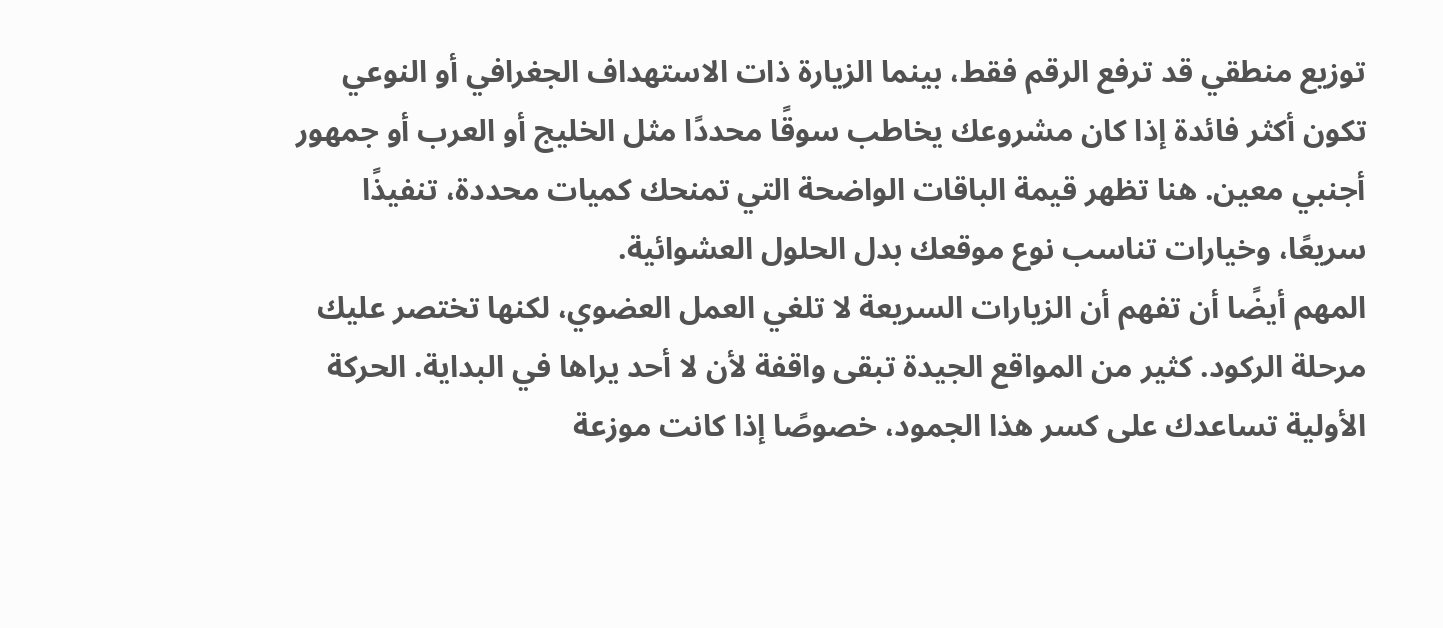توزيع منطقي قد ترفع الرقم فقط، بينما الزيارة ذات الاستهداف الجغرافي أو النوعي تكون أكثر فائدة إذا كان مشروعك يخاطب سوقًا محددًا مثل الخليج أو العرب أو جمهور أجنبي معين. هنا تظهر قيمة الباقات الواضحة التي تمنحك كميات محددة، تنفيذًا سريعًا، وخيارات تناسب نوع موقعك بدل الحلول العشوائية.
المهم أيضًا أن تفهم أن الزيارات السريعة لا تلغي العمل العضوي، لكنها تختصر عليك مرحلة الركود. كثير من المواقع الجيدة تبقى واقفة لأن لا أحد يراها في البداية. الحركة الأولية تساعدك على كسر هذا الجمود، خصوصًا إذا كانت موزعة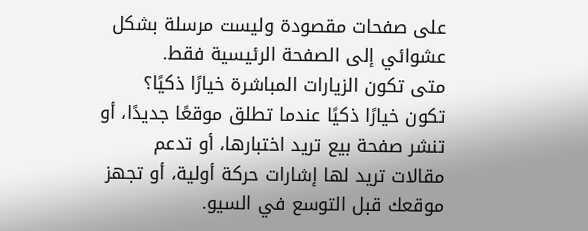على صفحات مقصودة وليست مرسلة بشكل عشوائي إلى الصفحة الرئيسية فقط.
متى تكون الزيارات المباشرة خيارًا ذكيًا؟
تكون خيارًا ذكيًا عندما تطلق موقعًا جديدًا، أو تنشر صفحة بيع تريد اختبارها، أو تدعم مقالات تريد لها إشارات حركة أولية، أو تجهز موقعك قبل التوسع في السيو.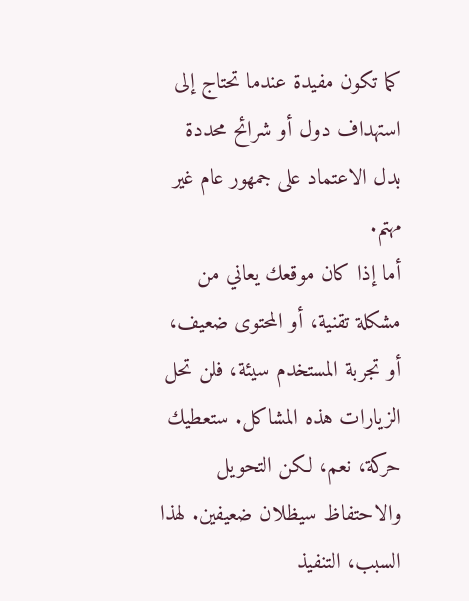كما تكون مفيدة عندما تحتاج إلى استهداف دول أو شرائح محددة بدل الاعتماد على جمهور عام غير مهتم.
أما إذا كان موقعك يعاني من مشكلة تقنية، أو المحتوى ضعيف، أو تجربة المستخدم سيئة، فلن تحل الزيارات هذه المشاكل. ستعطيك حركة، نعم، لكن التحويل والاحتفاظ سيظلان ضعيفين. لهذا السبب، التنفيذ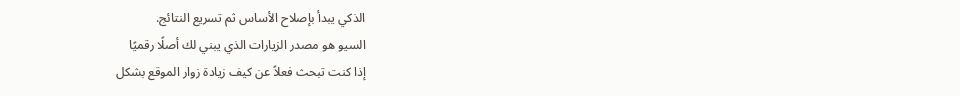الذكي يبدأ بإصلاح الأساس ثم تسريع النتائج.
السيو هو مصدر الزيارات الذي يبني لك أصلًا رقميًا
إذا كنت تبحث فعلاً عن كيف زيادة زوار الموقع بشكل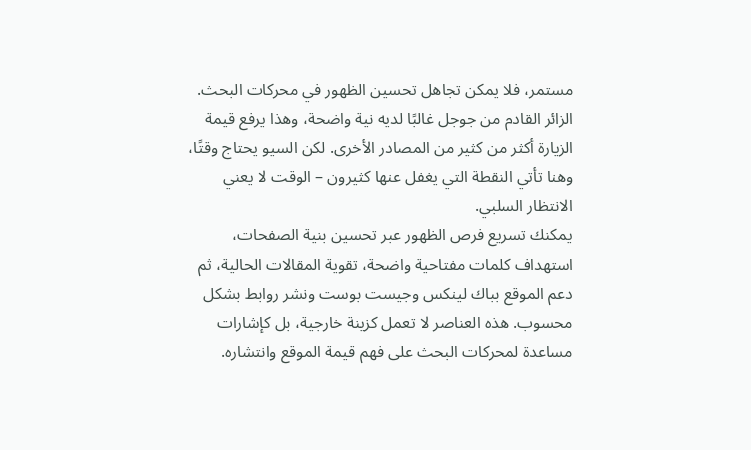مستمر، فلا يمكن تجاهل تحسين الظهور في محركات البحث. الزائر القادم من جوجل غالبًا لديه نية واضحة، وهذا يرفع قيمة الزيارة أكثر من كثير من المصادر الأخرى. لكن السيو يحتاج وقتًا، وهنا تأتي النقطة التي يغفل عنها كثيرون – الوقت لا يعني الانتظار السلبي.
يمكنك تسريع فرص الظهور عبر تحسين بنية الصفحات، استهداف كلمات مفتاحية واضحة، تقوية المقالات الحالية، ثم دعم الموقع بباك لينكس وجيست بوست ونشر روابط بشكل محسوب. هذه العناصر لا تعمل كزينة خارجية، بل كإشارات مساعدة لمحركات البحث على فهم قيمة الموقع وانتشاره.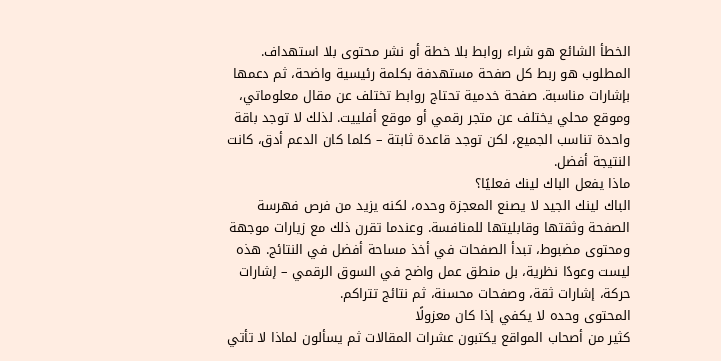الخطأ الشائع هو شراء روابط بلا خطة أو نشر محتوى بلا استهداف. المطلوب هو ربط كل صفحة مستهدفة بكلمة رئيسية واضحة، ثم دعمها بإشارات مناسبة. صفحة خدمية تحتاج روابط تختلف عن مقال معلوماتي، وموقع محلي يختلف عن متجر رقمي أو موقع أفلييت. لذلك لا توجد باقة واحدة تناسب الجميع، لكن توجد قاعدة ثابتة – كلما كان الدعم أدق، كانت النتيجة أفضل.
ماذا يفعل الباك لينك فعليًا؟
الباك لينك الجيد لا يصنع المعجزة وحده، لكنه يزيد من فرص فهرسة الصفحة وثقتها وقابليتها للمنافسة. وعندما تقرن ذلك مع زيارات موجهة ومحتوى مضبوط، تبدأ الصفحات في أخذ مساحة أفضل في النتائج. هذه ليست وعودًا نظرية، بل منطق عمل واضح في السوق الرقمي – إشارات حركة، إشارات ثقة، وصفحات محسنة، ثم نتائج تتراكم.
المحتوى وحده لا يكفي إذا كان معزولًا
كثير من أصحاب المواقع يكتبون عشرات المقالات ثم يسألون لماذا لا تأتي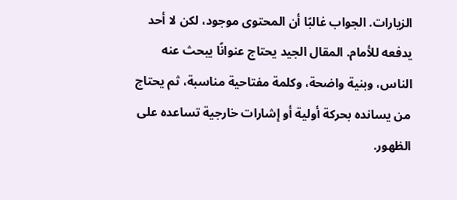الزيارات. الجواب غالبًا أن المحتوى موجود، لكن لا أحد يدفعه للأمام. المقال الجيد يحتاج عنوانًا يبحث عنه الناس، وبنية واضحة، وكلمة مفتاحية مناسبة، ثم يحتاج من يسانده بحركة أولية أو إشارات خارجية تساعده على الظهور.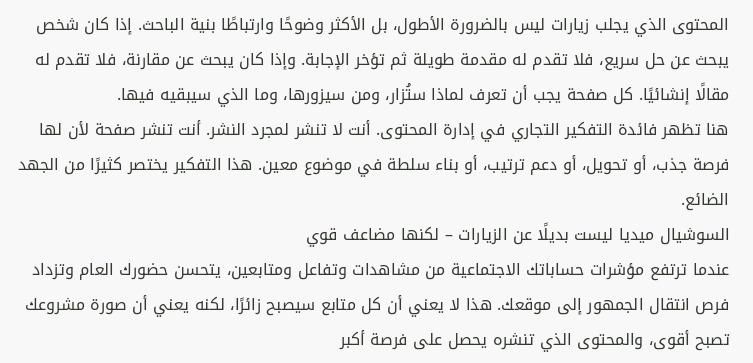المحتوى الذي يجلب زيارات ليس بالضرورة الأطول، بل الأكثر وضوحًا وارتباطًا بنية الباحث. إذا كان شخص يبحث عن حل سريع، فلا تقدم له مقدمة طويلة ثم تؤخر الإجابة. وإذا كان يبحث عن مقارنة، فلا تقدم له مقالًا إنشائيًا. كل صفحة يجب أن تعرف لماذا ستُزار، ومن سيزورها، وما الذي سيبقيه فيها.
هنا تظهر فائدة التفكير التجاري في إدارة المحتوى. أنت لا تنشر لمجرد النشر. أنت تنشر صفحة لأن لها فرصة جذب، أو تحويل، أو دعم ترتيب، أو بناء سلطة في موضوع معين. هذا التفكير يختصر كثيرًا من الجهد الضائع.
السوشيال ميديا ليست بديلًا عن الزيارات – لكنها مضاعف قوي
عندما ترتفع مؤشرات حساباتك الاجتماعية من مشاهدات وتفاعل ومتابعين، يتحسن حضورك العام وتزداد فرص انتقال الجمهور إلى موقعك. هذا لا يعني أن كل متابع سيصبح زائرًا، لكنه يعني أن صورة مشروعك تصبح أقوى، والمحتوى الذي تنشره يحصل على فرصة أكبر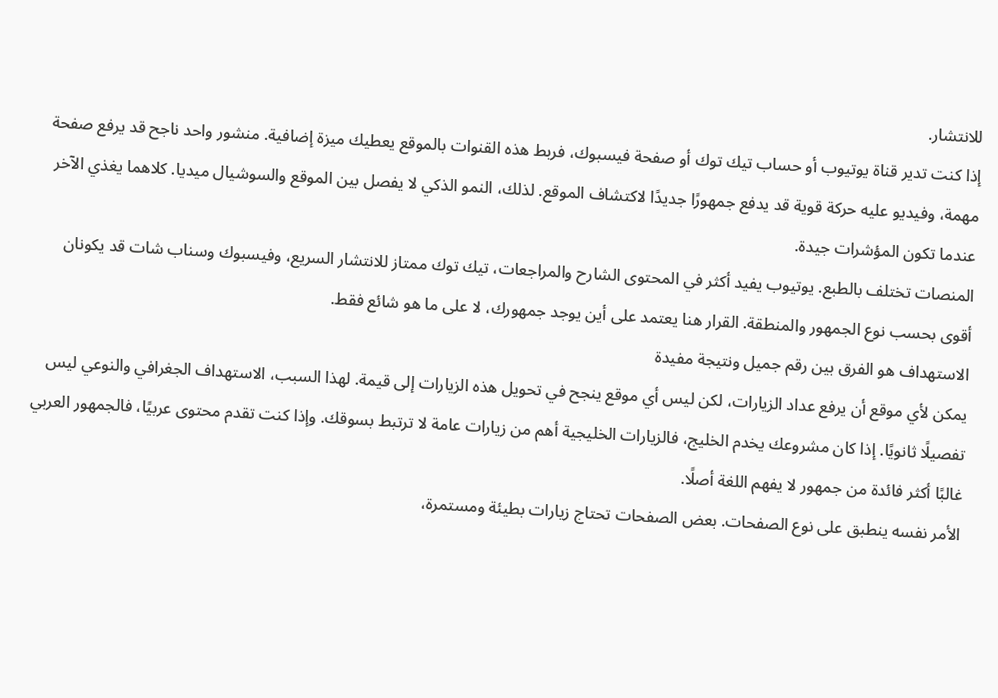للانتشار.
إذا كنت تدير قناة يوتيوب أو حساب تيك توك أو صفحة فيسبوك، فربط هذه القنوات بالموقع يعطيك ميزة إضافية. منشور واحد ناجح قد يرفع صفحة مهمة، وفيديو عليه حركة قوية قد يدفع جمهورًا جديدًا لاكتشاف الموقع. لذلك، النمو الذكي لا يفصل بين الموقع والسوشيال ميديا. كلاهما يغذي الآخر عندما تكون المؤشرات جيدة.
المنصات تختلف بالطبع. يوتيوب يفيد أكثر في المحتوى الشارح والمراجعات، تيك توك ممتاز للانتشار السريع، وفيسبوك وسناب شات قد يكونان أقوى بحسب نوع الجمهور والمنطقة. القرار هنا يعتمد على أين يوجد جمهورك، لا على ما هو شائع فقط.
الاستهداف هو الفرق بين رقم جميل ونتيجة مفيدة
يمكن لأي موقع أن يرفع عداد الزيارات، لكن ليس أي موقع ينجح في تحويل هذه الزيارات إلى قيمة. لهذا السبب، الاستهداف الجغرافي والنوعي ليس تفصيلًا ثانويًا. إذا كان مشروعك يخدم الخليج، فالزيارات الخليجية أهم من زيارات عامة لا ترتبط بسوقك. وإذا كنت تقدم محتوى عربيًا، فالجمهور العربي غالبًا أكثر فائدة من جمهور لا يفهم اللغة أصلًا.
الأمر نفسه ينطبق على نوع الصفحات. بعض الصفحات تحتاج زيارات بطيئة ومستمرة،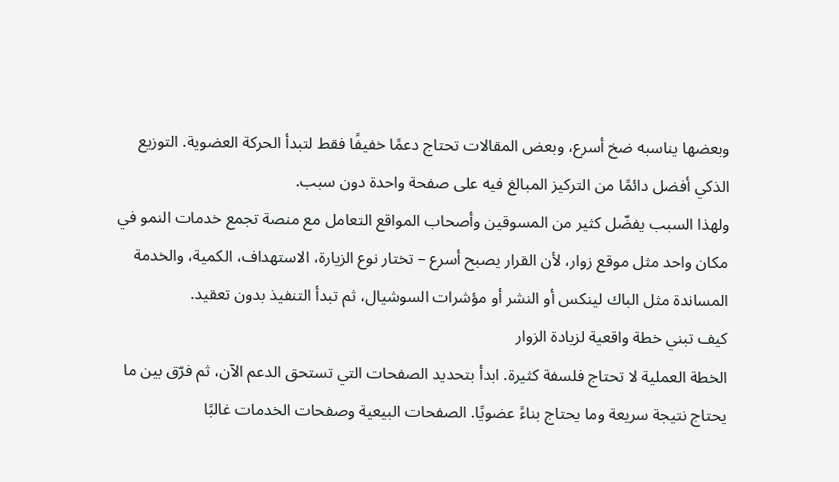وبعضها يناسبه ضخ أسرع، وبعض المقالات تحتاج دعمًا خفيفًا فقط لتبدأ الحركة العضوية. التوزيع الذكي أفضل دائمًا من التركيز المبالغ فيه على صفحة واحدة دون سبب.
ولهذا السبب يفضّل كثير من المسوقين وأصحاب المواقع التعامل مع منصة تجمع خدمات النمو في مكان واحد مثل موقع زوار، لأن القرار يصبح أسرع – تختار نوع الزيارة، الاستهداف، الكمية، والخدمة المساندة مثل الباك لينكس أو النشر أو مؤشرات السوشيال، ثم تبدأ التنفيذ بدون تعقيد.
كيف تبني خطة واقعية لزيادة الزوار
الخطة العملية لا تحتاج فلسفة كثيرة. ابدأ بتحديد الصفحات التي تستحق الدعم الآن، ثم فرّق بين ما يحتاج نتيجة سريعة وما يحتاج بناءً عضويًا. الصفحات البيعية وصفحات الخدمات غالبًا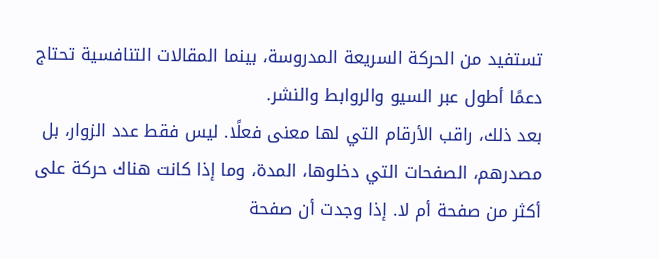تستفيد من الحركة السريعة المدروسة، بينما المقالات التنافسية تحتاج دعمًا أطول عبر السيو والروابط والنشر.
بعد ذلك، راقب الأرقام التي لها معنى فعلًا. ليس فقط عدد الزوار، بل مصدرهم، الصفحات التي دخلوها، المدة، وما إذا كانت هناك حركة على أكثر من صفحة أم لا. إذا وجدت أن صفحة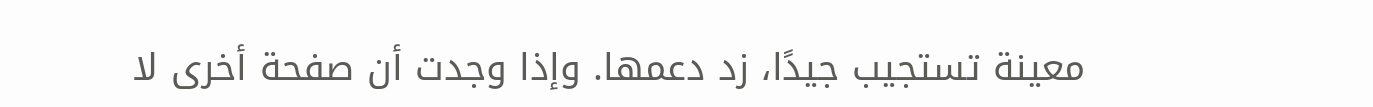معينة تستجيب جيدًا، زد دعمها. وإذا وجدت أن صفحة أخرى لا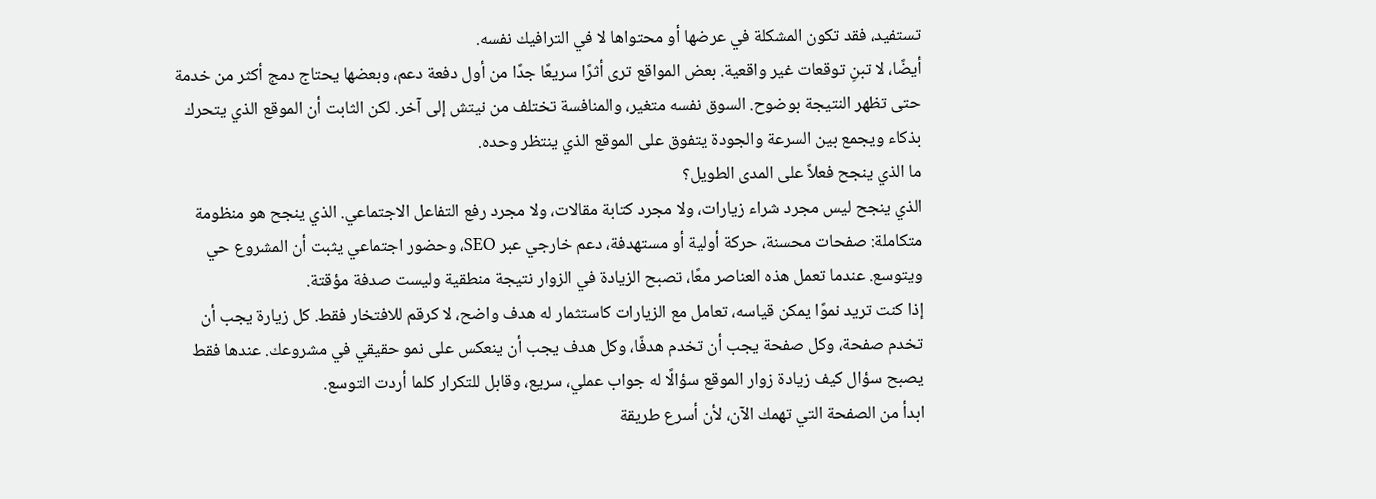تستفيد، فقد تكون المشكلة في عرضها أو محتواها لا في الترافيك نفسه.
أيضًا، لا تبنِ توقعات غير واقعية. بعض المواقع ترى أثرًا سريعًا جدًا من أول دفعة دعم، وبعضها يحتاج دمج أكثر من خدمة حتى تظهر النتيجة بوضوح. السوق نفسه متغير، والمنافسة تختلف من نيتش إلى آخر. لكن الثابت أن الموقع الذي يتحرك بذكاء ويجمع بين السرعة والجودة يتفوق على الموقع الذي ينتظر وحده.
ما الذي ينجح فعلاً على المدى الطويل؟
الذي ينجح ليس مجرد شراء زيارات، ولا مجرد كتابة مقالات، ولا مجرد رفع التفاعل الاجتماعي. الذي ينجح هو منظومة متكاملة: صفحات محسنة، حركة أولية أو مستهدفة، دعم خارجي عبر SEO، وحضور اجتماعي يثبت أن المشروع حي ويتوسع. عندما تعمل هذه العناصر معًا، تصبح الزيادة في الزوار نتيجة منطقية وليست صدفة مؤقتة.
إذا كنت تريد نموًا يمكن قياسه، تعامل مع الزيارات كاستثمار له هدف واضح، لا كرقم للافتخار فقط. كل زيارة يجب أن تخدم صفحة، وكل صفحة يجب أن تخدم هدفًا، وكل هدف يجب أن ينعكس على نمو حقيقي في مشروعك. عندها فقط يصبح سؤال كيف زيادة زوار الموقع سؤالًا له جواب عملي، سريع، وقابل للتكرار كلما أردت التوسع.
ابدأ من الصفحة التي تهمك الآن، لأن أسرع طريقة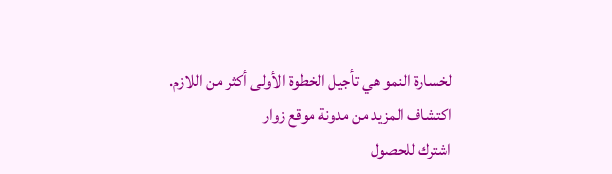لخسارة النمو هي تأجيل الخطوة الأولى أكثر من اللازم.
اكتشاف المزيد من مدونة موقع زوار
اشترك للحصول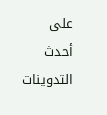على أحدث التدوينات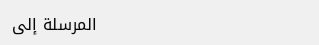المرسلة إلى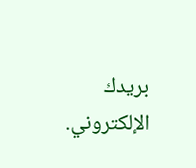بريدك الإلكتروني.